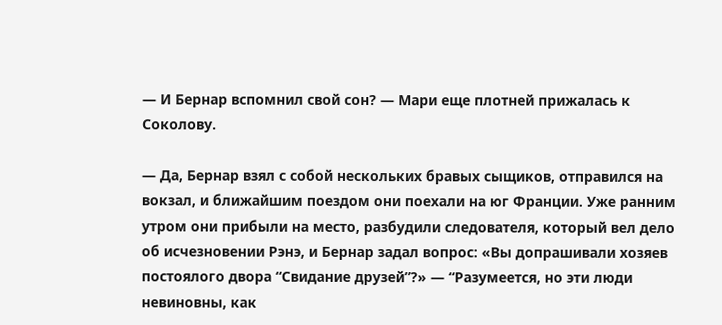— И Бернар вспомнил свой сон? — Мари еще плотней прижалась к Соколову.

— Да, Бернар взял с собой нескольких бравых сыщиков, отправился на вокзал, и ближайшим поездом они поехали на юг Франции. Уже ранним утром они прибыли на место, разбудили следователя, который вел дело об исчезновении Рэнэ, и Бернар задал вопрос: «Вы допрашивали хозяев постоялого двора “Свидание друзей”?» — “Разумеется, но эти люди невиновны, как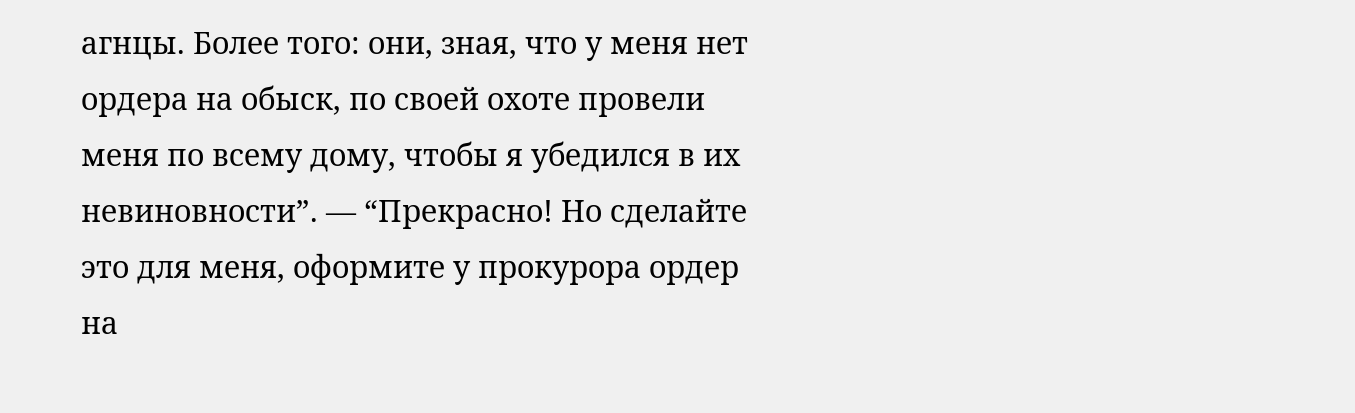агнцы. Более того: они, зная, что у меня нет ордера на обыск, по своей охоте провели меня по всему дому, чтобы я убедился в их невиновности”. — “Прекрасно! Но сделайте это для меня, оформите у прокурора ордер на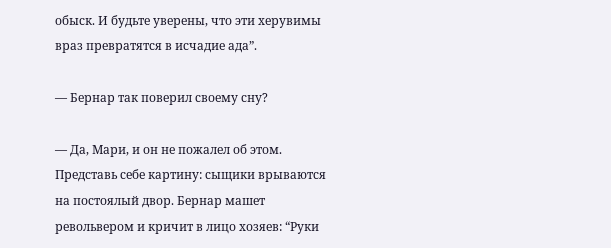обыск. И будьте уверены, что эти херувимы враз превратятся в исчадие ада”.

— Бернар так поверил своему сну?

— Да, Мари, и он не пожалел об этом. Представь себе картину: сыщики врываются на постоялый двор. Бернар машет револьвером и кричит в лицо хозяев: “Руки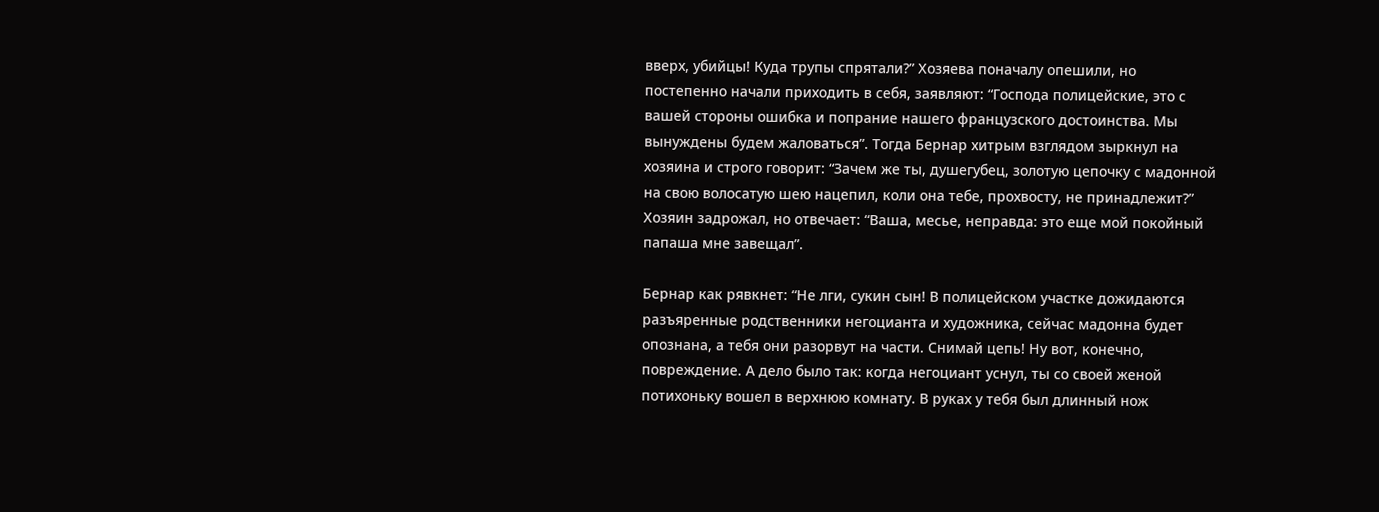вверх, убийцы! Куда трупы спрятали?” Хозяева поначалу опешили, но постепенно начали приходить в себя, заявляют: “Господа полицейские, это с вашей стороны ошибка и попрание нашего французского достоинства. Мы вынуждены будем жаловаться”. Тогда Бернар хитрым взглядом зыркнул на хозяина и строго говорит: “Зачем же ты, душегубец, золотую цепочку с мадонной на свою волосатую шею нацепил, коли она тебе, прохвосту, не принадлежит?” Хозяин задрожал, но отвечает: “Ваша, месье, неправда: это еще мой покойный папаша мне завещал”.

Бернар как рявкнет: “Не лги, сукин сын! В полицейском участке дожидаются разъяренные родственники негоцианта и художника, сейчас мадонна будет опознана, а тебя они разорвут на части. Снимай цепь! Ну вот, конечно, повреждение. А дело было так: когда негоциант уснул, ты со своей женой потихоньку вошел в верхнюю комнату. В руках у тебя был длинный нож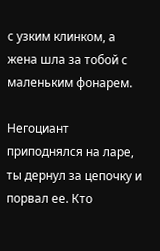с узким клинком, а жена шла за тобой с маленьким фонарем.

Негоциант приподнялся на ларе, ты дернул за цепочку и порвал ее. Кто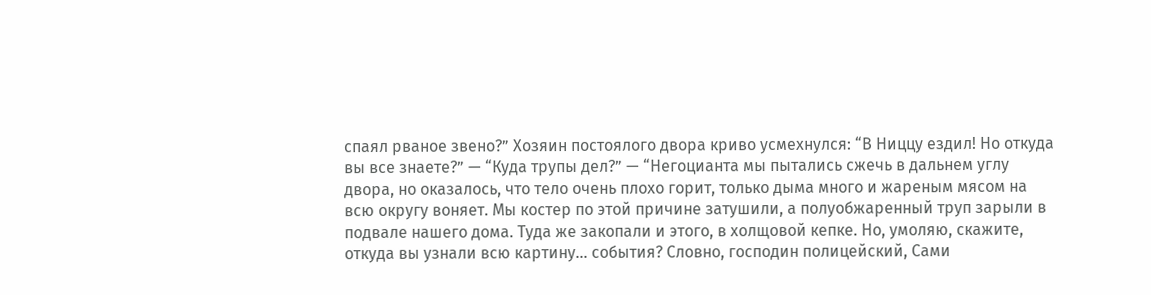спаял рваное звено?” Хозяин постоялого двора криво усмехнулся: “В Ниццу ездил! Но откуда вы все знаете?” — “Куда трупы дел?” — “Негоцианта мы пытались сжечь в дальнем углу двора, но оказалось, что тело очень плохо горит, только дыма много и жареным мясом на всю округу воняет. Мы костер по этой причине затушили, а полуобжаренный труп зарыли в подвале нашего дома. Туда же закопали и этого, в холщовой кепке. Но, умоляю, скажите, откуда вы узнали всю картину... события? Словно, господин полицейский, Сами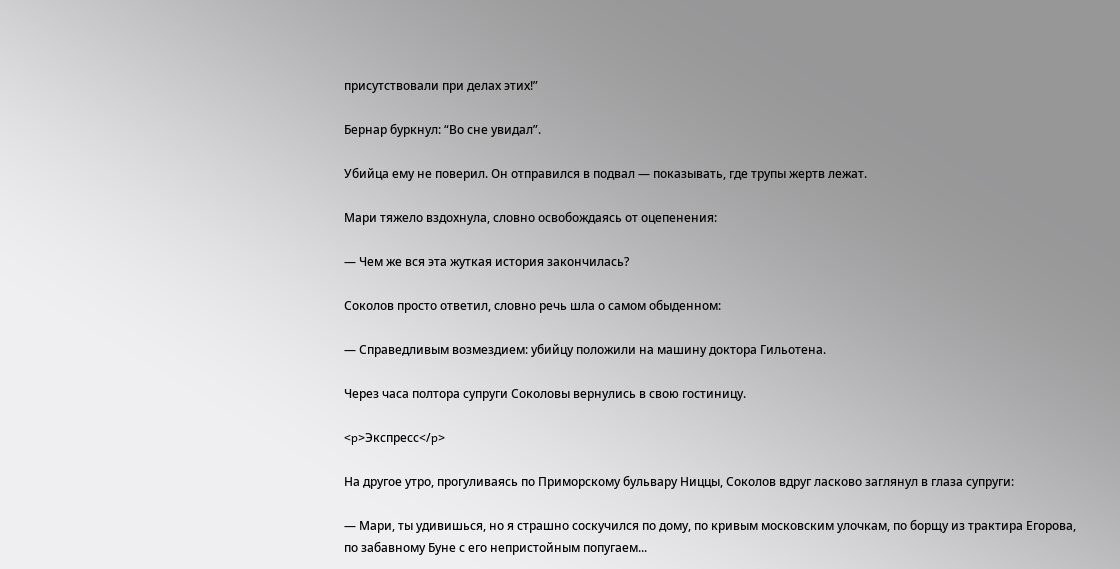присутствовали при делах этих!”

Бернар буркнул: “Во сне увидал”.

Убийца ему не поверил. Он отправился в подвал — показывать, где трупы жертв лежат.

Мари тяжело вздохнула, словно освобождаясь от оцепенения:

— Чем же вся эта жуткая история закончилась?

Соколов просто ответил, словно речь шла о самом обыденном:

— Справедливым возмездием: убийцу положили на машину доктора Гильотена.

Через часа полтора супруги Соколовы вернулись в свою гостиницу.

<p>Экспресс</p>

На другое утро, прогуливаясь по Приморскому бульвару Ниццы, Соколов вдруг ласково заглянул в глаза супруги:

— Мари, ты удивишься, но я страшно соскучился по дому, по кривым московским улочкам, по борщу из трактира Егорова, по забавному Буне с его непристойным попугаем...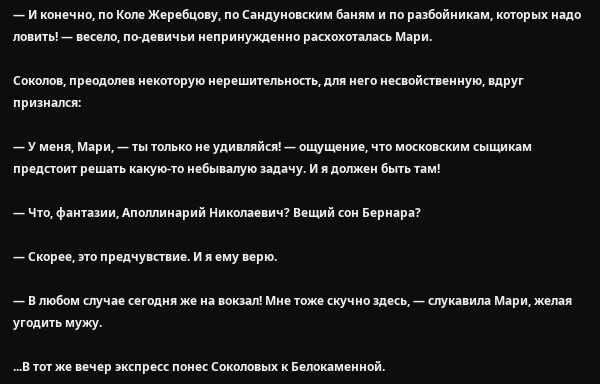— И конечно, по Коле Жеребцову, по Сандуновским баням и по разбойникам, которых надо ловить! — весело, по-девичьи непринужденно расхохоталась Мари.

Соколов, преодолев некоторую нерешительность, для него несвойственную, вдруг признался:

— У меня, Мари, — ты только не удивляйся! — ощущение, что московским сыщикам предстоит решать какую-то небывалую задачу. И я должен быть там!

— Что, фантазии, Аполлинарий Николаевич? Вещий сон Бернара?

— Скорее, это предчувствие. И я ему верю.

— В любом случае сегодня же на вокзал! Мне тоже скучно здесь, — слукавила Мари, желая угодить мужу.

...В тот же вечер экспресс понес Соколовых к Белокаменной.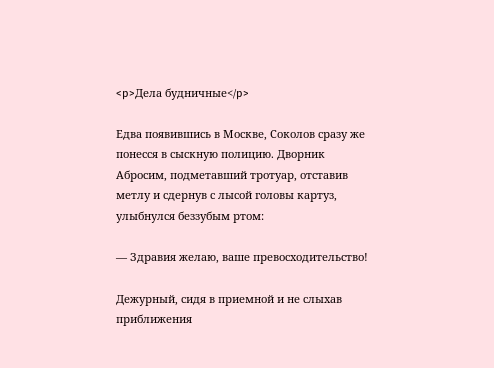<p>Дела будничные</p>

Едва появившись в Москве, Соколов сразу же понесся в сыскную полицию. Дворник Абросим, подметавший тротуар, отставив метлу и сдернув с лысой головы картуз, улыбнулся беззубым ртом:

— Здравия желаю, ваше превосходительство!

Дежурный, сидя в приемной и не слыхав приближения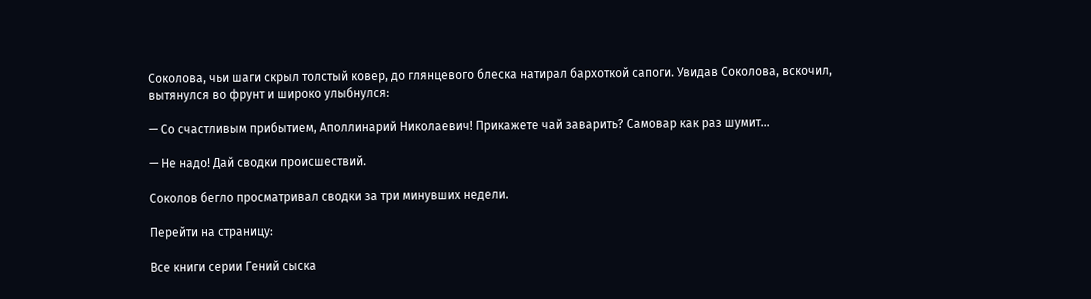Соколова, чьи шаги скрыл толстый ковер, до глянцевого блеска натирал бархоткой сапоги. Увидав Соколова, вскочил, вытянулся во фрунт и широко улыбнулся:

— Со счастливым прибытием, Аполлинарий Николаевич! Прикажете чай заварить? Самовар как раз шумит...

— Не надо! Дай сводки происшествий.

Соколов бегло просматривал сводки за три минувших недели.

Перейти на страницу:

Все книги серии Гений сыска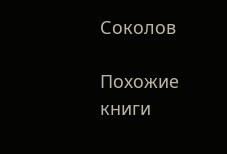Соколов

Похожие книги